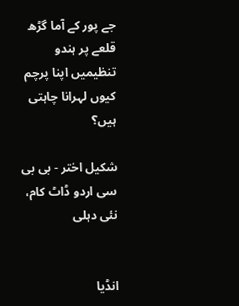جے پور کے آما گڑھ قلعے پر ہندو تنظیمیں اپنا پرچم کیوں لہرانا چاہتی ہیں؟

شکیل اختر - بی بی سی اردو ڈاٹ کام، نئی دہلی


انڈیا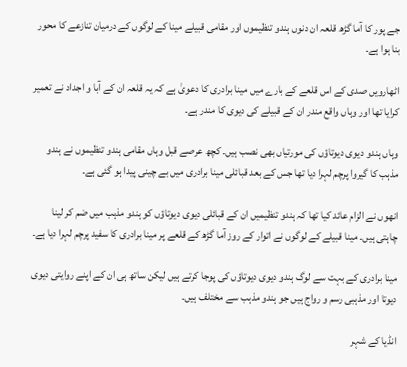جے پور کا آما گڑھ قلعہ ان دنوں ہندو تنظیموں اور مقامی قبیلے مینا کے لوگوں کے درمیان تنازعے کا محور بنا ہوا ہے۔

اٹھارویں صدی کے اس قلعے کے بارے میں مینا برادری کا دعویٰ ہے کہ یہ قلعہ ان کے آبا و اجداد نے تعمیر کرایا تھا اور وہاں واقع مندر ان کے قبیلے کی دیوی کا مندر ہے۔

وہاں ہندو دیوی دیوتاؤں کی مورتیاں بھی نصب ہیں۔ کچھ عرصے قبل وہاں مقامی ہندو تنظیموں نے ہندو مذہب کا گیروا پرچم لہرا دیا تھا جس کے بعد قبائلی مینا برادری میں بے چینی پیدا ہو گئی ہے۔

انھوں نے الزام عائد کیا تھا کہ ہندو تنظیمیں ان کے قبائلی دیوی دیوتاؤں کو ہندو مذہب میں ضم کر لینا چاہتی ہیں۔ مینا قبیلے کے لوگوں نے اتوار کے روز آما گڑھ کے قلعے پر مینا برادری کا سفید پرچم لہرا دیا ہے۔

مینا برادری کے بہت سے لوگ ہندو دیوی دیوتاؤں کی پوجا کرتے ہیں لیکن ساتھ ہی ان کے اپنے روایتی دیوی دیوتا اور مذہبی رسم و رواج ہیں جو ہندو مذہب سے مختلف ہیں۔

انڈیا کے شہر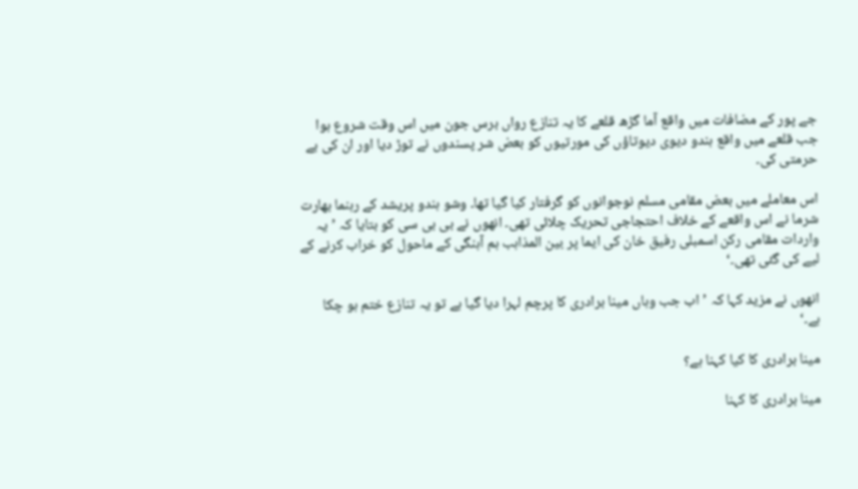جے پور کے مضافات میں واقع آما گڑھ قلعے کا یہ تنازع رواں برس جون میں اس وقت شروع ہوا جب قلعے میں واقع ہندو دیوی دیوتاؤں کی مورتیوں کو بعض شر پسندوں نے توڑ دیا اور ان کی بے حرمتی کی۔

اس معاملے میں بعض مقامی مسلم نوجوانوں کو گرفتار کیا گیا تھا۔ وشو ہندو پریشد کے رہنما بھارت شرما نے اس واقعے کے خلاف احتجاجی تحریک چلائی تھی۔ انھوں نے بی بی سی کو بتایا کہ ’یہ واردات مقامی رکن اسمبلی رفیق خان کی ایما پر بین المذاہب ہم آہنگی کے ماحول کو خراب کرنے کے لیے کی گئی تھی۔‘

انھوں نے مزيد کہا کہ ’اب جب وہاں مینا برادری کا پرچم لہرا دیا گیا ہے تو یہ تنازع ختم ہو چکا ہے۔‘

مینا برادری کا کیا کہنا ہے؟

مینا برادری کا کہنا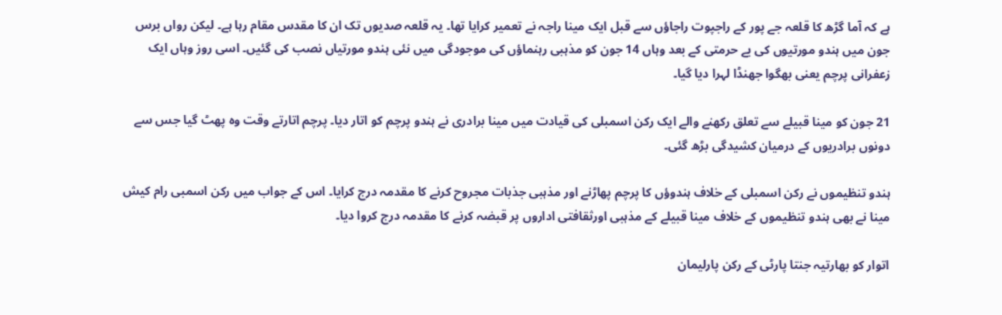ہے کہ آما گڑھ کا قلعہ جے پور کے راجپوت راجاؤں سے قبل ایک مینا راجہ نے تعمیر کرایا تھا۔ یہ قلعہ صدیوں تک ان کا مقدس مقام رہا ہے۔ لیکن رواں برس جون میں ہندو مورتیوں کی بے حرمتی کے بعد وہاں 14 جون کو مذہبی رہنماؤں کی موجودگی میں نئی ہندو مورتیاں نصب کی گئیں۔ اسی روز وہاں ایک زعفرانی پرچم یعنی بھگوا جھنڈا لہرا دیا گیا۔

21 جون کو مینا قبیلے سے تعلق رکھنے والے ایک رکن اسمبلی کی قیادت میں مینا برادری نے ہندو پرچم کو اتار دیا۔ پرچم اتارتے وقت وہ پھٹ گیا جس سے دونوں برادریوں کے درمیان کشیدگی بڑھ گئی۔

ہندو تنظیموں نے رکن اسمبلی کے خلاف ہندوؤں کا پرچم پھاڑنے اور مذہبی جذبات مجروح کرنے کا مقدمہ درج کرایا۔ اس کے جواب میں رکن اسمبی رام کیش مینا نے بھی ہندو تنظیموں کے خلاف مینا قبیلے کے مذہبی اورثقافتی اداروں پر قبضہ کرنے کا مقدمہ درج کروا دیا۔

اتوار کو بھارتیہ جنتا پارٹی کے رکن پارلیمان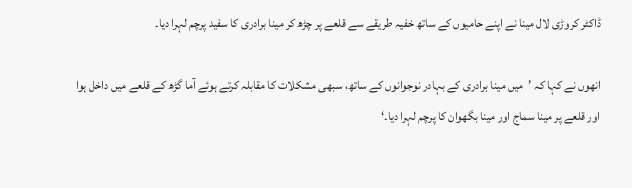ڈاکٹر کروڑی لال مینا نے اپنے حامیوں کے ساتھ خفیہ طریقے سے قلعے پر چڑھ کر مینا برادری کا سفید پرچم لہرا دیا۔

انھوں نے کہا کہ ’میں مینا برادری کے بہادر نوجوانوں کے ساتھ، سبھی مشکلات کا مقابلہ کرتے ہوئے آما گڑھ کے قلعے میں داخل ہوا اور قلعے پر مینا سماج اور مینا بگھوان کا پرچم لہرا دیا۔‘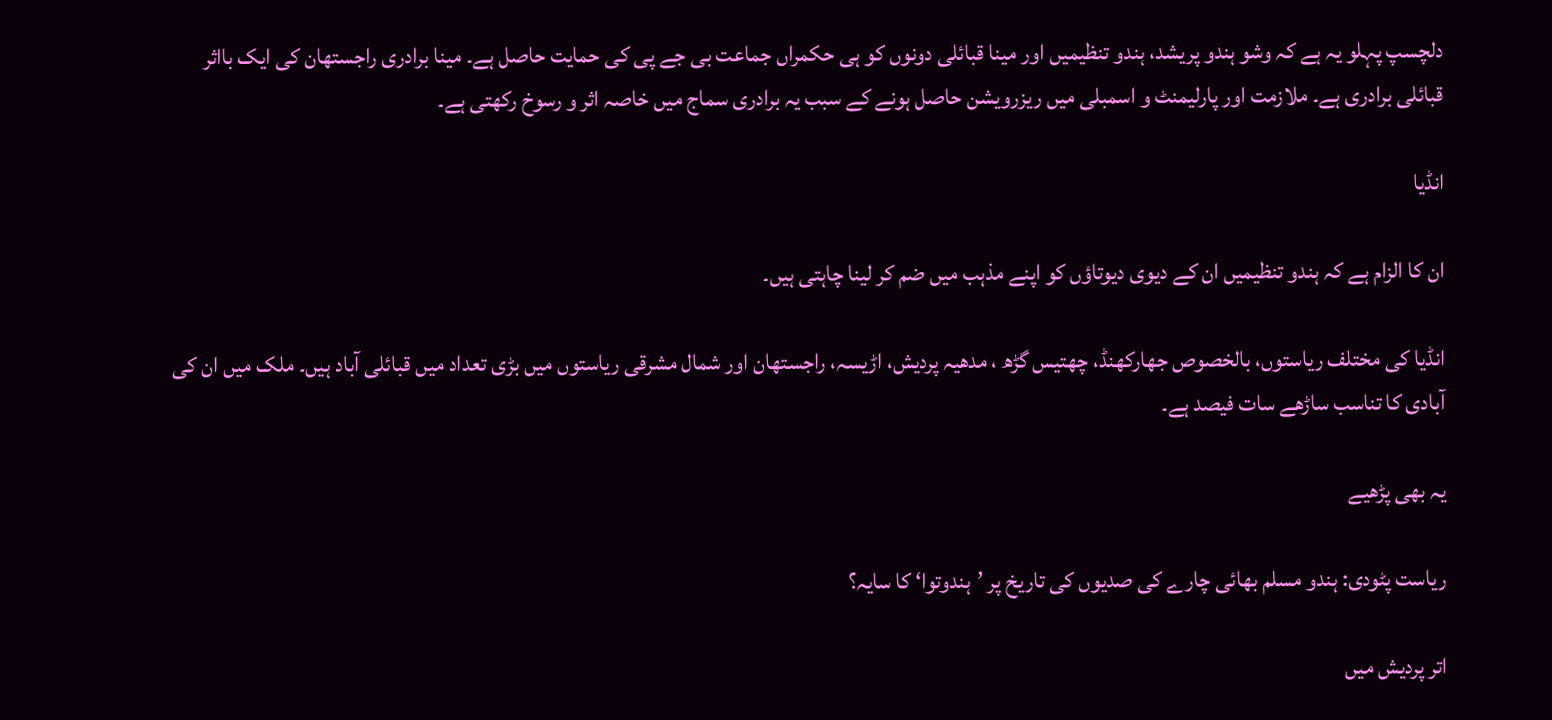دلچسپ پہلو یہ ہے کہ وشو ہندو پریشد، ہندو تنظیمیں اور مینا قبائلی دونوں کو ہی حکمراں جماعت بی جے پی کی حمایت حاصل ہے۔ مینا برادری راجستھان کی ایک بااثر قبائلی برادری ہے۔ ملازمت اور پارلیمنٹ و اسمبلی میں ریزرویشن حاصل ہونے کے سبب یہ برادری سماج میں خاصہ اثر و رسوخ رکھتی ہے۔

انڈیا

ان کا الزام ہے کہ ہندو تنظیمیں ان کے دیوی دیوتاؤں کو اپنے مذہب میں ضم کر لینا چاہتی ہیں۔

انڈیا کی مختلف ریاستوں، بالخصوص جھارکھنڈ، چھتیس گڑھ ، مدھیہ پردیش، اڑیسہ، راجستھان اور شمال مشرقی ریاستوں میں بڑی تعداد میں قبائلی آباد ہیں۔ ملک میں ان کی آبادی کا تناسب ساڑھے سات فیصد ہے۔

یہ بھی پڑھیے

ریاست پٹودی: ہندو مسلم بھائی چارے کی صدیوں کی تاریخ پر ’ہندوتوا‘ کا سایہ؟

اتر پردیش میں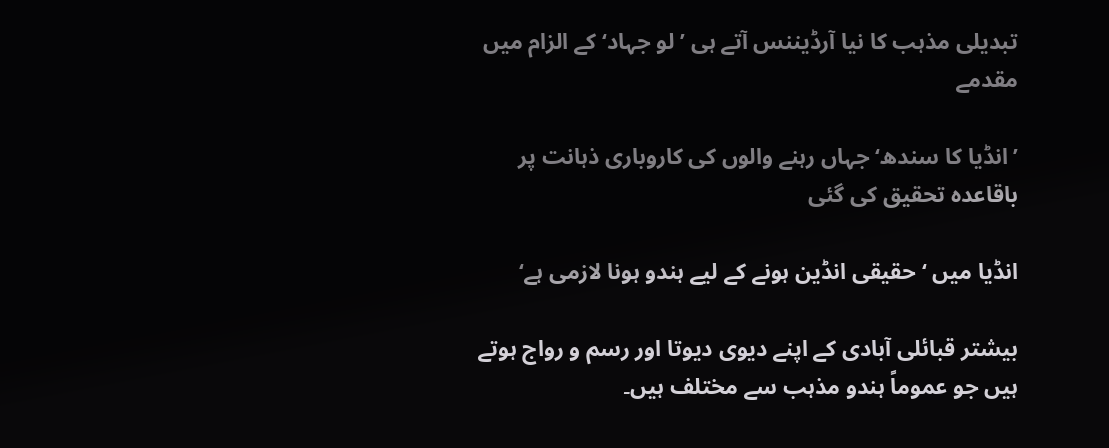تبدیلی مذہب کا نیا آرڈیننس آتے ہی ’لو جہاد‘ کے الزام میں مقدمے

’انڈیا کا سندھ‘ جہاں رہنے والوں کی کاروباری ذہانت پر باقاعدہ تحقیق کی گئی

انڈیا میں ‘حقیقی انڈین ہونے کے لیے ہندو ہونا لازمی ہے‘

بیشتر قبائلی آبادی کے اپنے دیوی دیوتا اور رسم و رواج ہوتے ہیں جو عموماً ہندو مذہب سے مختلف ہیں۔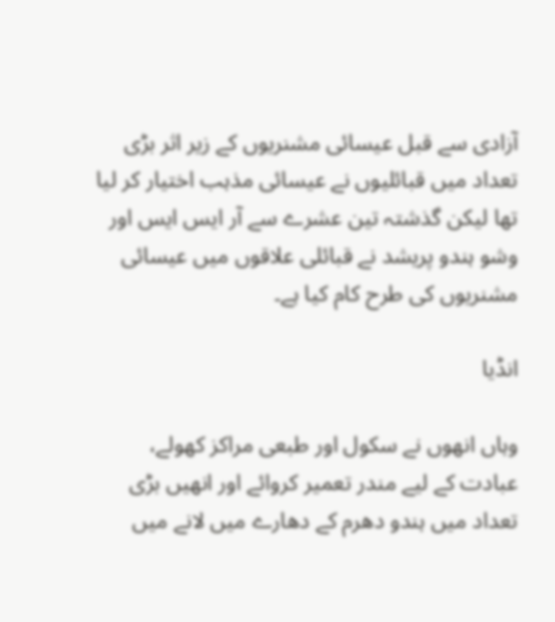آزادی سے قبل عیسائی مشنریوں کے زیر اثر بڑی تعداد میں قبائلیوں نے عیسائی مذہب اختیار کر لیا تھا لیکن گذشتہ تین عشرے سے آر ایس ایس اور وشو ہندو پریشد نے قبائلی علاقوں میں عیسائی مشنریوں کی طرح کام کیا ہے۔

انڈیا

وہاں انھوں نے سکول اور طبعی مراکز کھولے، عبادت کے لیے مندر تعمیر کروائے اور انھيں بڑی تعداد میں ہندو دھرم کے دھارے میں لانے میں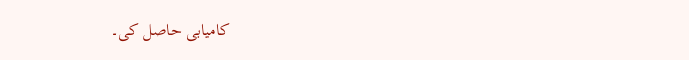کامیابی حاصل کی۔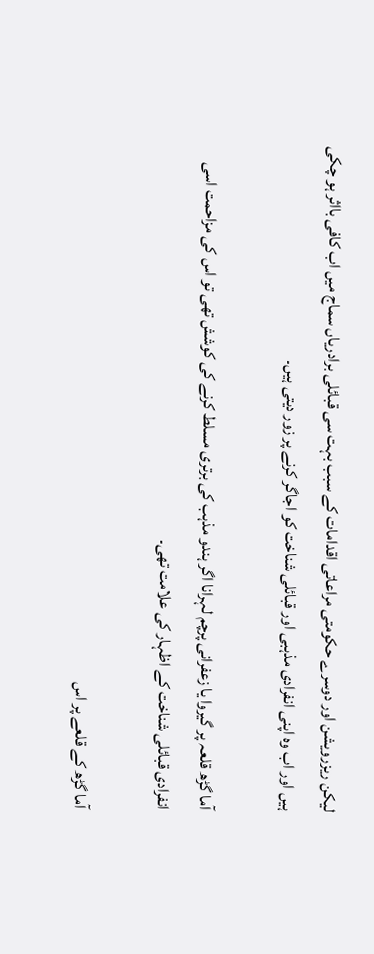لیکن ریزرویشن اور دوسرے حکومتی مراعاتی اقدامات کے سبب بہت سی قبائلی برادریاں سماج میں اب کافی بااثر ہو چکی ہیں اور اب وہ اپنی انفرادی مذہبی اور قبائلی شناخت کو اجاگر کرنے پر زور دیتی ہیں۔

آما گڑھ قلعہ پر گیروا یا زعفرانی پرچم لہرانا اگر ہندو مذہب کی برتری مسلط کرنے کی کوشش تھی تو اس کی مزاحمت اسی انفرادی قبائلی شناخت کے اظہار کی علامت تھی۔

آما گڑھ کے قلعے پر اس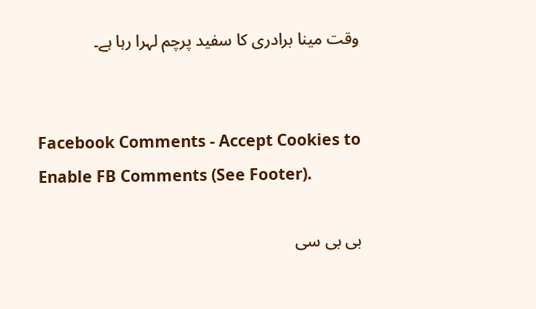وقت مینا برادری کا سفید پرچم لہرا رہا ہے۔


Facebook Comments - Accept Cookies to Enable FB Comments (See Footer).

بی بی سی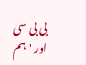بی بی سی اور 'ہم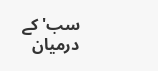سب' کے درمیان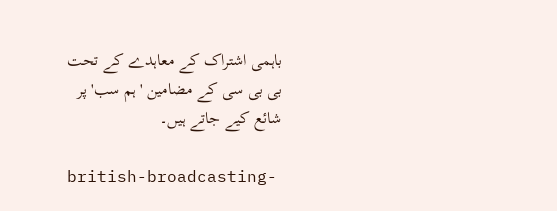باہمی اشتراک کے معاہدے کے تحت بی بی سی کے مضامین 'ہم سب' پر شائع کیے جاتے ہیں۔

british-broadcasting-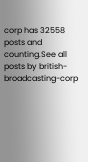corp has 32558 posts and counting.See all posts by british-broadcasting-corp